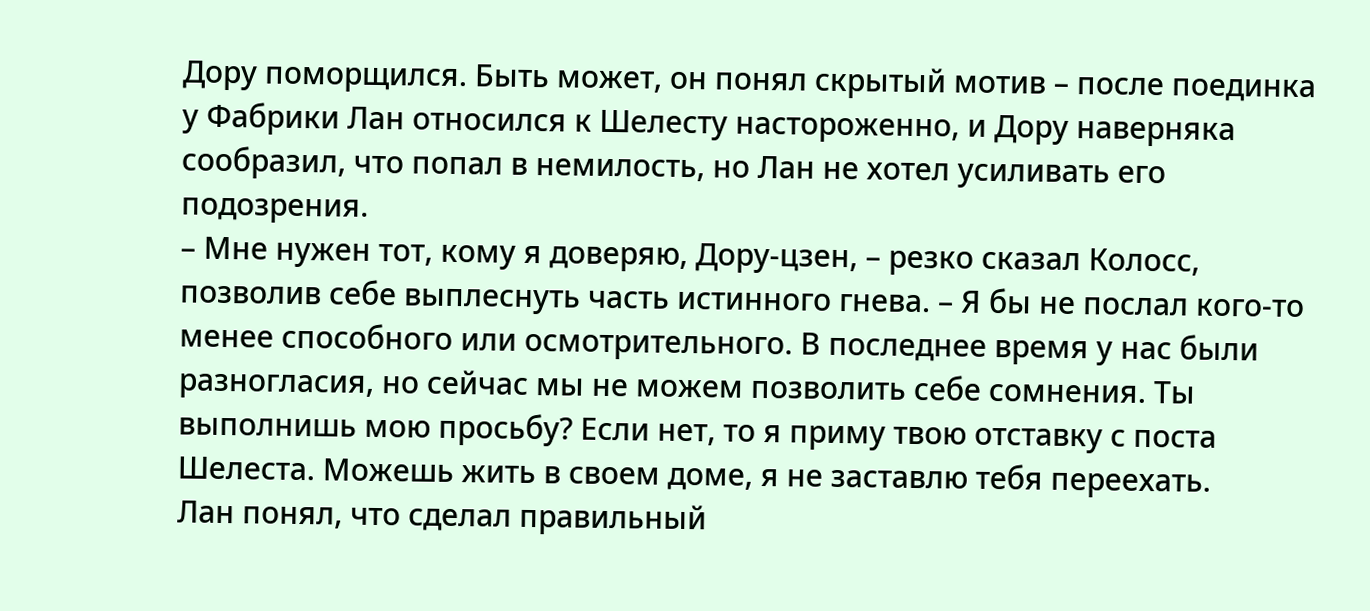Дору поморщился. Быть может, он понял скрытый мотив – после поединка у Фабрики Лан относился к Шелесту настороженно, и Дору наверняка сообразил, что попал в немилость, но Лан не хотел усиливать его подозрения.
– Мне нужен тот, кому я доверяю, Дору-цзен, – резко сказал Колосс, позволив себе выплеснуть часть истинного гнева. – Я бы не послал кого-то менее способного или осмотрительного. В последнее время у нас были разногласия, но сейчас мы не можем позволить себе сомнения. Ты выполнишь мою просьбу? Если нет, то я приму твою отставку с поста Шелеста. Можешь жить в своем доме, я не заставлю тебя переехать.
Лан понял, что сделал правильный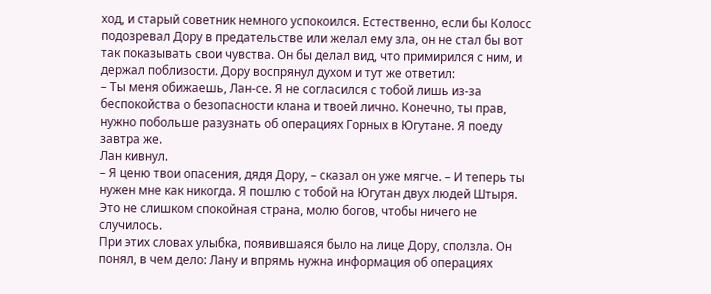ход, и старый советник немного успокоился. Естественно, если бы Колосс подозревал Дору в предательстве или желал ему зла, он не стал бы вот так показывать свои чувства. Он бы делал вид, что примирился с ним, и держал поблизости. Дору воспрянул духом и тут же ответил:
– Ты меня обижаешь, Лан-се. Я не согласился с тобой лишь из-за беспокойства о безопасности клана и твоей лично. Конечно, ты прав, нужно побольше разузнать об операциях Горных в Югутане. Я поеду завтра же.
Лан кивнул.
– Я ценю твои опасения, дядя Дору, – сказал он уже мягче. – И теперь ты нужен мне как никогда. Я пошлю с тобой на Югутан двух людей Штыря. Это не слишком спокойная страна, молю богов, чтобы ничего не случилось.
При этих словах улыбка, появившаяся было на лице Дору, сползла. Он понял, в чем дело: Лану и впрямь нужна информация об операциях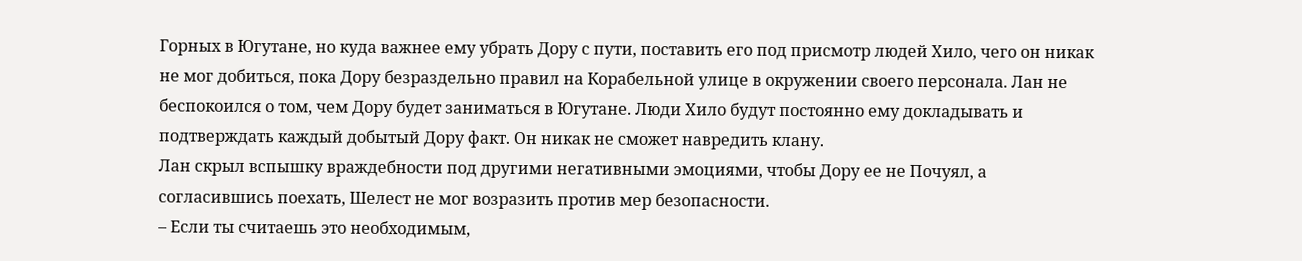Горных в Югутане, но куда важнее ему убрать Дору с пути, поставить его под присмотр людей Хило, чего он никак не мог добиться, пока Дору безраздельно правил на Корабельной улице в окружении своего персонала. Лан не беспокоился о том, чем Дору будет заниматься в Югутане. Люди Хило будут постоянно ему докладывать и подтверждать каждый добытый Дору факт. Он никак не сможет навредить клану.
Лан скрыл вспышку враждебности под другими негативными эмоциями, чтобы Дору ее не Почуял, а согласившись поехать, Шелест не мог возразить против мер безопасности.
– Если ты считаешь это необходимым,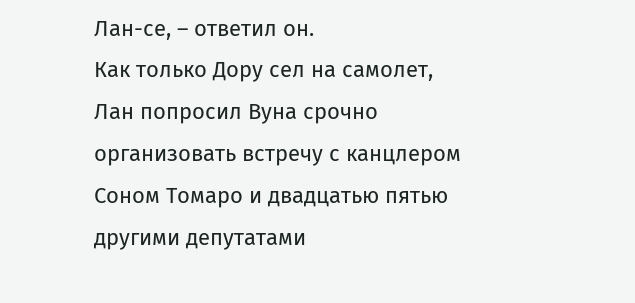Лан-се, – ответил он.
Как только Дору сел на самолет, Лан попросил Вуна срочно организовать встречу с канцлером Соном Томаро и двадцатью пятью другими депутатами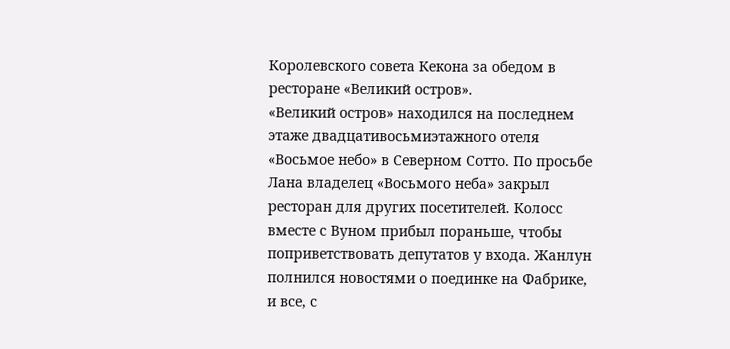Королевского совета Кекона за обедом в ресторане «Великий остров».
«Великий остров» находился на последнем этаже двадцативосьмиэтажного отеля «Восьмое небо» в Северном Сотто. По просьбе Лана владелец «Восьмого неба» закрыл ресторан для других посетителей. Колосс вместе с Вуном прибыл пораньше, чтобы поприветствовать депутатов у входа. Жанлун полнился новостями о поединке на Фабрике, и все, с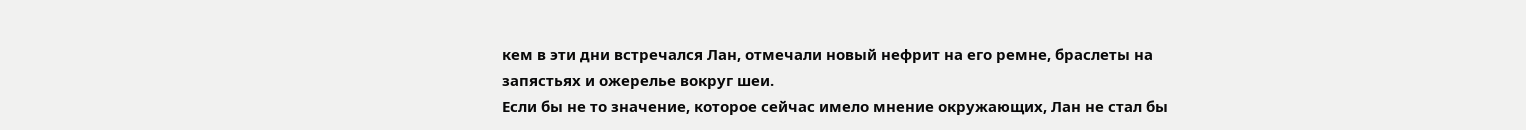кем в эти дни встречался Лан, отмечали новый нефрит на его ремне, браслеты на запястьях и ожерелье вокруг шеи.
Если бы не то значение, которое сейчас имело мнение окружающих, Лан не стал бы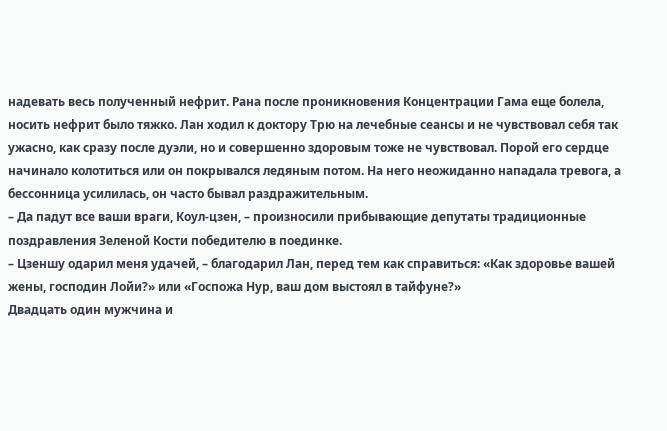надевать весь полученный нефрит. Рана после проникновения Концентрации Гама еще болела, носить нефрит было тяжко. Лан ходил к доктору Трю на лечебные сеансы и не чувствовал себя так ужасно, как сразу после дуэли, но и совершенно здоровым тоже не чувствовал. Порой его сердце начинало колотиться или он покрывался ледяным потом. На него неожиданно нападала тревога, а бессонница усилилась, он часто бывал раздражительным.
– Да падут все ваши враги, Коул-цзен, – произносили прибывающие депутаты традиционные поздравления Зеленой Кости победителю в поединке.
– Цзеншу одарил меня удачей, – благодарил Лан, перед тем как справиться: «Как здоровье вашей жены, господин Лойи?» или «Госпожа Нур, ваш дом выстоял в тайфуне?»
Двадцать один мужчина и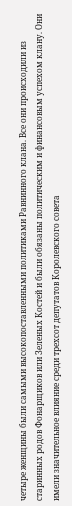четыре женщины были самыми высокопоставленными политиками Равнинного клана. Все они происходили из старинных родов Фонарщиков или Зеленых Костей и были обязаны политическим и финансовым успехом клану. Они имели значительное влияние среди трехсот депутатов Королевского совета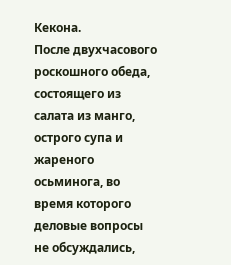Кекона.
После двухчасового роскошного обеда, состоящего из салата из манго, острого супа и жареного осьминога, во время которого деловые вопросы не обсуждались,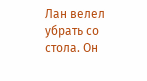Лан велел убрать со стола. Он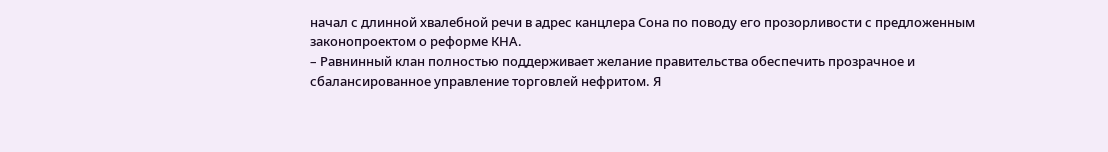начал с длинной хвалебной речи в адрес канцлера Сона по поводу его прозорливости с предложенным законопроектом о реформе КНА.
– Равнинный клан полностью поддерживает желание правительства обеспечить прозрачное и сбалансированное управление торговлей нефритом. Я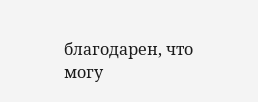благодарен, что могу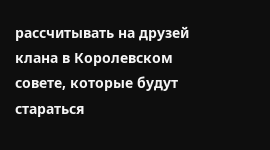рассчитывать на друзей клана в Королевском совете, которые будут стараться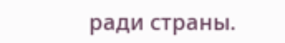ради страны.